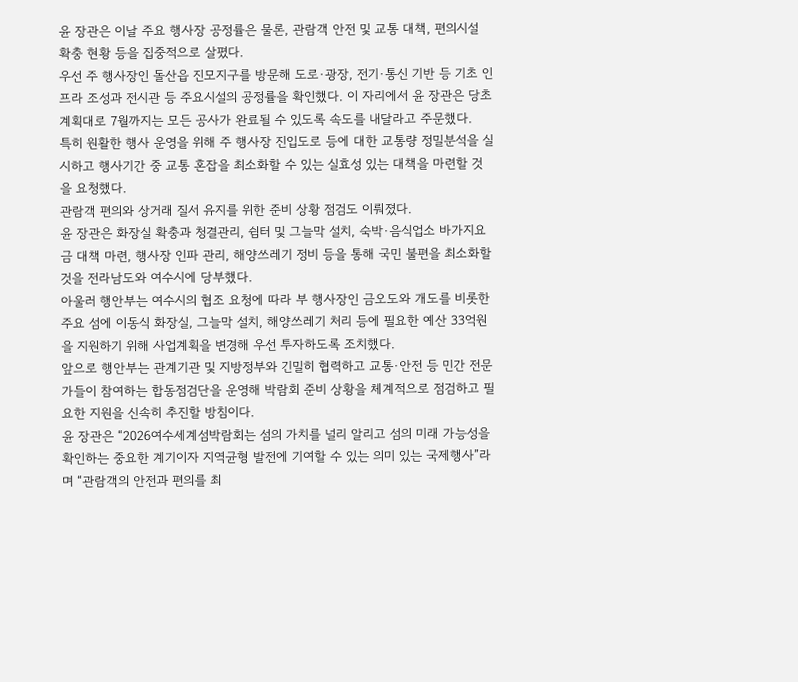윤 장관은 이날 주요 행사장 공정률은 물론, 관람객 안전 및 교통 대책, 편의시설 확충 현황 등을 집중적으로 살폈다.
우선 주 행사장인 돌산읍 진모지구를 방문해 도로·광장, 전기·통신 기반 등 기초 인프라 조성과 전시관 등 주요시설의 공정률을 확인했다. 이 자리에서 윤 장관은 당초 계획대로 7월까지는 모든 공사가 완료될 수 있도록 속도를 내달라고 주문했다.
특히 원활한 행사 운영을 위해 주 행사장 진입도로 등에 대한 교통량 정밀분석을 실시하고 행사기간 중 교통 혼잡을 최소화할 수 있는 실효성 있는 대책을 마련할 것을 요청했다.
관람객 편의와 상거래 질서 유지를 위한 준비 상황 점검도 이뤄졌다.
윤 장관은 화장실 확충과 청결관리, 쉼터 및 그늘막 설치, 숙박·음식업소 바가지요금 대책 마련, 행사장 인파 관리, 해양쓰레기 정비 등을 통해 국민 불편을 최소화할 것을 전라남도와 여수시에 당부했다.
아울러 행안부는 여수시의 협조 요청에 따라 부 행사장인 금오도와 개도를 비롯한 주요 섬에 이동식 화장실, 그늘막 설치, 해양쓰레기 처리 등에 필요한 예산 33억원을 지원하기 위해 사업계획을 변경해 우선 투자하도록 조치했다.
앞으로 행안부는 관계기관 및 지방정부와 긴밀히 협력하고 교통·안전 등 민간 전문가들이 참여하는 합동점검단을 운영해 박람회 준비 상황을 체계적으로 점검하고 필요한 지원을 신속히 추진할 방침이다.
윤 장관은 “2026여수세계섬박람회는 섬의 가치를 널리 알리고 섬의 미래 가능성을 확인하는 중요한 계기이자 지역균형 발전에 기여할 수 있는 의미 있는 국제행사”라며 “관람객의 안전과 편의를 최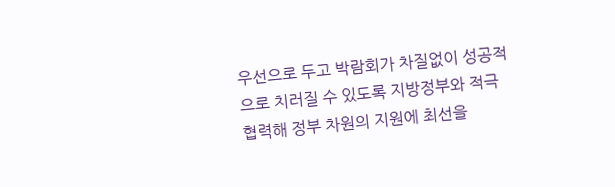우선으로 두고 박람회가 차질없이 성공적으로 치러질 수 있도록 지방정부와 적극 협력해 정부 차원의 지원에 최선을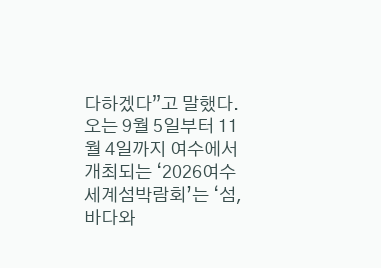다하겠다”고 말했다.
오는 9월 5일부터 11월 4일까지 여수에서 개최되는 ‘2026여수세계섬박람회’는 ‘섬, 바다와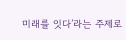미래를 잇다’라는 주제로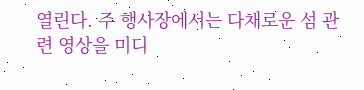열린다. 주 행사장에서는 다채로운 섬 관련 영상을 미디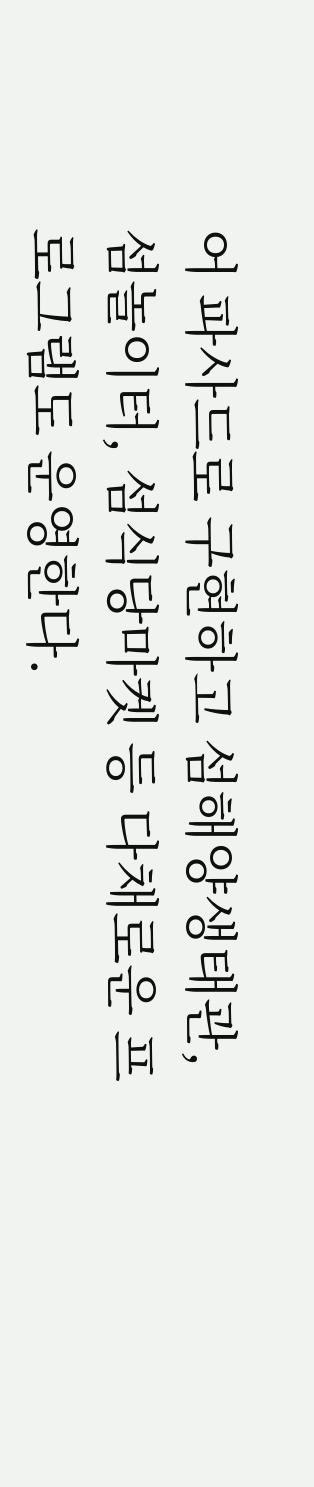어 파사드로 구현하고 섬해양생태관, 섬놀이터, 섬식당마켓 등 다채로운 프로그램도 운영한다.